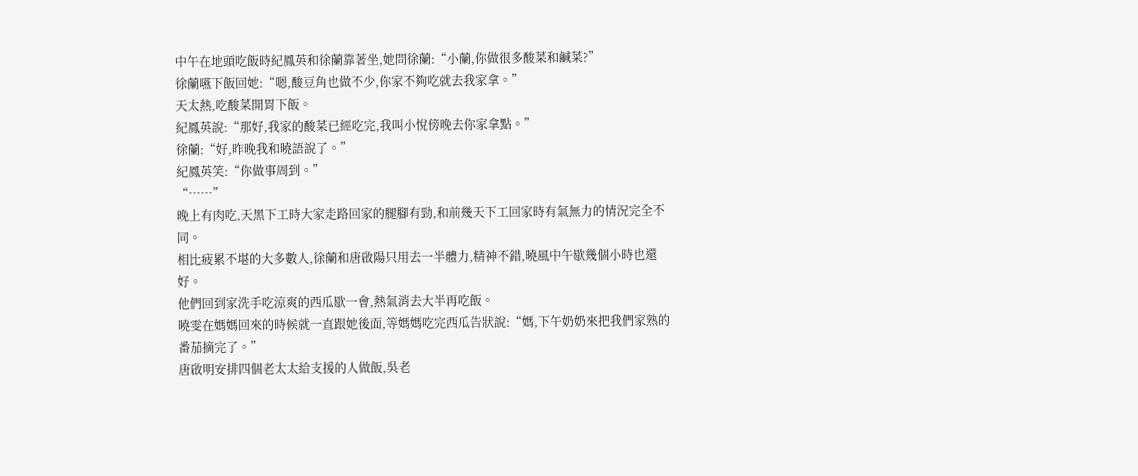中午在地頭吃飯時紀鳳英和徐蘭靠著坐,她問徐蘭:“小蘭,你做很多酸菜和鹹菜?”
徐蘭嚥下飯回她:“嗯,酸豆角也做不少,你家不夠吃就去我家拿。”
天太熱,吃酸菜開胃下飯。
紀鳳英說:“那好,我家的酸菜已經吃完,我叫小悅傍晚去你家拿點。”
徐蘭:“好,昨晚我和曉語說了。”
紀鳳英笑:“你做事周到。”
“……”
晚上有肉吃,天黑下工時大家走路回家的腿腳有勁,和前幾天下工回家時有氣無力的情況完全不同。
相比疲累不堪的大多數人,徐蘭和唐啟陽只用去一半體力,精神不錯,曉風中午歇幾個小時也還好。
他們回到家洗手吃涼爽的西瓜歇一會,熱氣消去大半再吃飯。
曉雯在媽媽回來的時候就一直跟她後面,等媽媽吃完西瓜告狀說:“媽,下午奶奶來把我們家熟的番茄摘完了。”
唐啟明安排四個老太太給支援的人做飯,吳老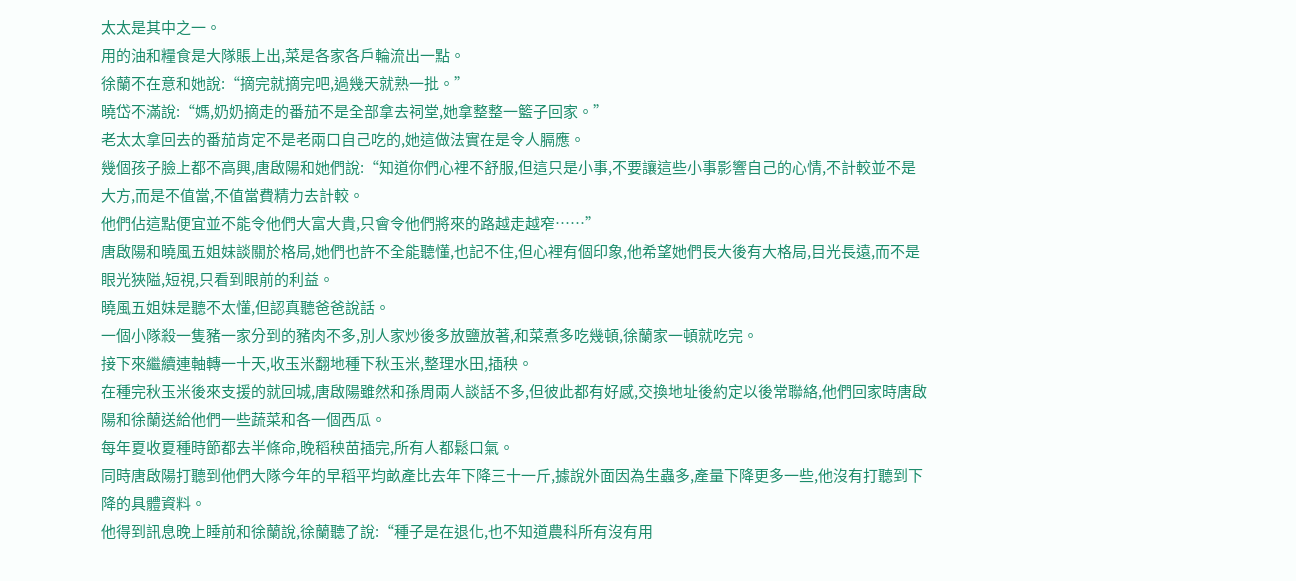太太是其中之一。
用的油和糧食是大隊賬上出,菜是各家各戶輪流出一點。
徐蘭不在意和她說:“摘完就摘完吧,過幾天就熟一批。”
曉岱不滿說:“媽,奶奶摘走的番茄不是全部拿去祠堂,她拿整整一籃子回家。”
老太太拿回去的番茄肯定不是老兩口自己吃的,她這做法實在是令人膈應。
幾個孩子臉上都不高興,唐啟陽和她們說:“知道你們心裡不舒服,但這只是小事,不要讓這些小事影響自己的心情,不計較並不是大方,而是不值當,不值當費精力去計較。
他們佔這點便宜並不能令他們大富大貴,只會令他們將來的路越走越窄……”
唐啟陽和曉風五姐妹談關於格局,她們也許不全能聽懂,也記不住,但心裡有個印象,他希望她們長大後有大格局,目光長遠,而不是眼光狹隘,短視,只看到眼前的利益。
曉風五姐妹是聽不太懂,但認真聽爸爸說話。
一個小隊殺一隻豬一家分到的豬肉不多,別人家炒後多放鹽放著,和菜煮多吃幾頓,徐蘭家一頓就吃完。
接下來繼續連軸轉一十天,收玉米翻地種下秋玉米,整理水田,插秧。
在種完秋玉米後來支援的就回城,唐啟陽雖然和孫周兩人談話不多,但彼此都有好感,交換地址後約定以後常聯絡,他們回家時唐啟陽和徐蘭送給他們一些蔬菜和各一個西瓜。
每年夏收夏種時節都去半條命,晚稻秧苗插完,所有人都鬆口氣。
同時唐啟陽打聽到他們大隊今年的早稻平均畝產比去年下降三十一斤,據說外面因為生蟲多,產量下降更多一些,他沒有打聽到下降的具體資料。
他得到訊息晚上睡前和徐蘭說,徐蘭聽了說:“種子是在退化,也不知道農科所有沒有用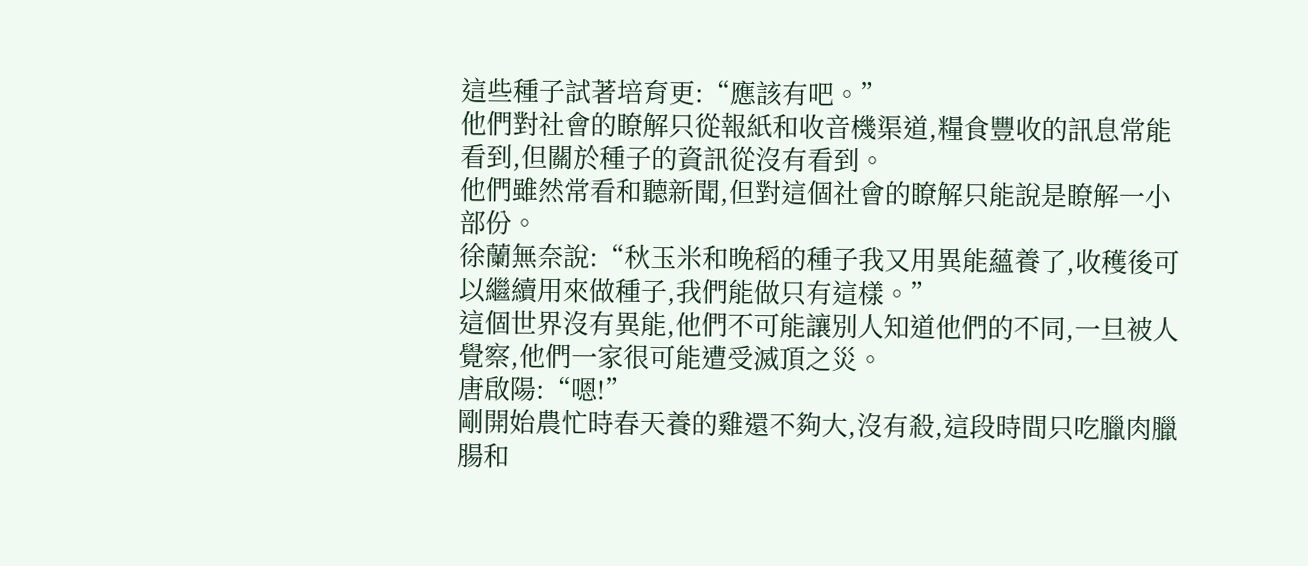這些種子試著培育更:“應該有吧。”
他們對社會的瞭解只從報紙和收音機渠道,糧食豐收的訊息常能看到,但關於種子的資訊從沒有看到。
他們雖然常看和聽新聞,但對這個社會的瞭解只能說是瞭解一小部份。
徐蘭無奈說:“秋玉米和晚稻的種子我又用異能蘊養了,收穫後可以繼續用來做種子,我們能做只有這樣。”
這個世界沒有異能,他們不可能讓別人知道他們的不同,一旦被人覺察,他們一家很可能遭受滅頂之災。
唐啟陽:“嗯!”
剛開始農忙時春天養的雞還不夠大,沒有殺,這段時間只吃臘肉臘腸和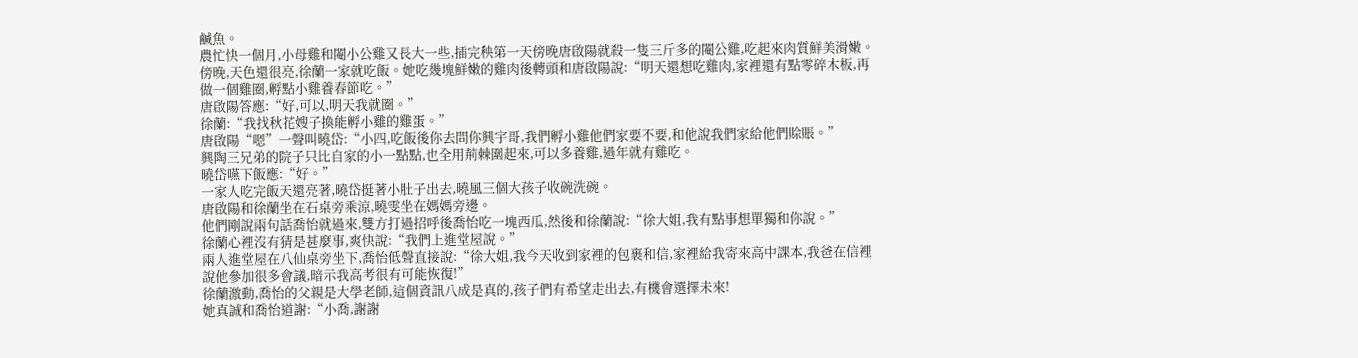鹹魚。
農忙快一個月,小母雞和閹小公雞又長大一些,插完秧第一天傍晚唐啟陽就殺一隻三斤多的閹公雞,吃起來肉質鮮美滑嫩。
傍晚,天色還很亮,徐蘭一家就吃飯。她吃幾塊鮮嫩的雞肉後轉頭和唐啟陽說:“明天還想吃雞肉,家裡還有點零碎木板,再做一個雞圈,孵點小雞養春節吃。”
唐啟陽答應:“好,可以,明天我就圈。”
徐蘭:“我找秋花嫂子換能孵小雞的雞蛋。”
唐啟陽“嗯”一聲叫曉岱:“小四,吃飯後你去問你興宇哥,我們孵小雞他們家要不要,和他說我們家給他們賒賬。”
興陶三兄弟的院子只比自家的小一點點,也全用荊棘圍起來,可以多養雞,過年就有雞吃。
曉岱嚥下飯應:“好。”
一家人吃完飯天還亮著,曉岱挺著小肚子出去,曉風三個大孩子收碗洗碗。
唐啟陽和徐蘭坐在石桌旁乘涼,曉雯坐在媽媽旁邊。
他們剛說兩句話喬怡就過來,雙方打過招呼後喬怡吃一塊西瓜,然後和徐蘭說:“徐大姐,我有點事想單獨和你說。”
徐蘭心裡沒有猜是甚麼事,爽快說:“我們上進堂屋說。”
兩人進堂屋在八仙桌旁坐下,喬怡低聲直接說:“徐大姐,我今天收到家裡的包裹和信,家裡給我寄來高中課本,我爸在信裡說他參加很多會議,暗示我高考很有可能恢復!”
徐蘭激動,喬怡的父親是大學老師,這個資訊八成是真的,孩子們有希望走出去,有機會選擇未來!
她真誠和喬怡道謝:“小喬,謝謝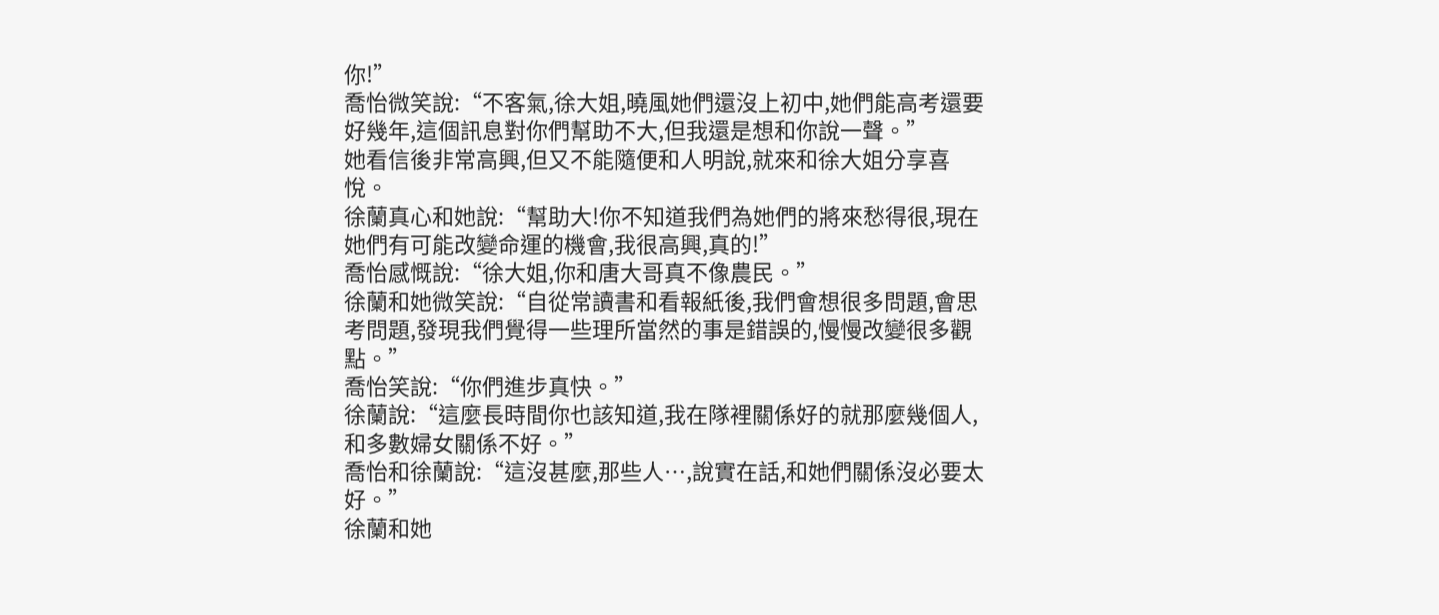你!”
喬怡微笑說:“不客氣,徐大姐,曉風她們還沒上初中,她們能高考還要好幾年,這個訊息對你們幫助不大,但我還是想和你說一聲。”
她看信後非常高興,但又不能隨便和人明說,就來和徐大姐分享喜悅。
徐蘭真心和她說:“幫助大!你不知道我們為她們的將來愁得很,現在她們有可能改變命運的機會,我很高興,真的!”
喬怡感慨說:“徐大姐,你和唐大哥真不像農民。”
徐蘭和她微笑說:“自從常讀書和看報紙後,我們會想很多問題,會思考問題,發現我們覺得一些理所當然的事是錯誤的,慢慢改變很多觀點。”
喬怡笑說:“你們進步真快。”
徐蘭說:“這麼長時間你也該知道,我在隊裡關係好的就那麼幾個人,和多數婦女關係不好。”
喬怡和徐蘭說:“這沒甚麼,那些人…,說實在話,和她們關係沒必要太好。”
徐蘭和她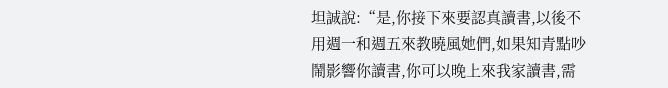坦誠說:“是,你接下來要認真讀書,以後不用週一和週五來教曉風她們,如果知青點吵鬧影響你讀書,你可以晚上來我家讀書,需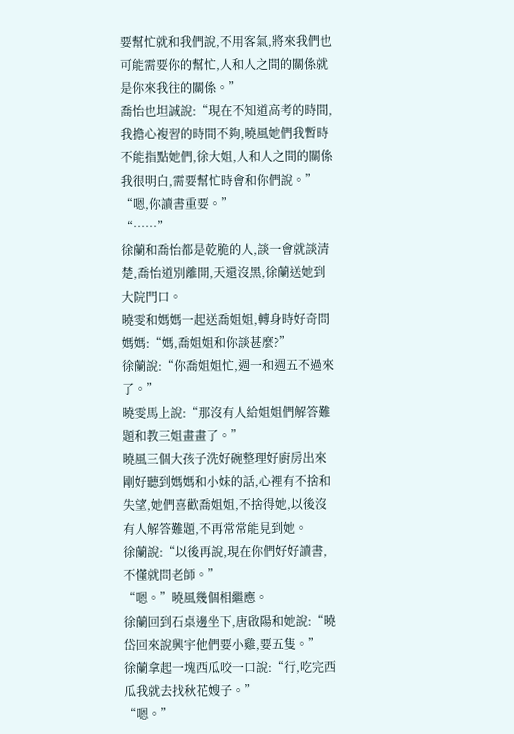要幫忙就和我們說,不用客氣,將來我們也可能需要你的幫忙,人和人之間的關係就是你來我往的關係。”
喬怡也坦誠說:“現在不知道高考的時間,我擔心複習的時間不夠,曉風她們我暫時不能指點她們,徐大姐,人和人之間的關係我很明白,需要幫忙時會和你們說。”
“嗯,你讀書重要。”
“……”
徐蘭和喬怡都是乾脆的人,談一會就談清楚,喬怡道別離開,天還沒黑,徐蘭送她到大院門口。
曉雯和媽媽一起送喬姐姐,轉身時好奇問媽媽:“媽,喬姐姐和你談甚麼?”
徐蘭說:“你喬姐姐忙,週一和週五不過來了。”
曉雯馬上說:“那沒有人給姐姐們解答難題和教三姐畫畫了。”
曉風三個大孩子洗好碗整理好廚房出來剛好聽到媽媽和小妹的話,心裡有不捨和失望,她們喜歡喬姐姐,不捨得她,以後沒有人解答難題,不再常常能見到她。
徐蘭說:“以後再說,現在你們好好讀書,不懂就問老師。”
“嗯。”曉風幾個相繼應。
徐蘭回到石桌邊坐下,唐啟陽和她說:“曉岱回來說興宇他們要小雞,要五隻。”
徐蘭拿起一塊西瓜咬一口說:“行,吃完西瓜我就去找秋花嫂子。”
“嗯。”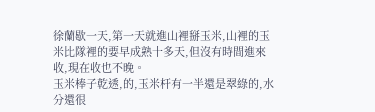徐蘭歇一天,第一天就進山裡掰玉米,山裡的玉米比隊裡的要早成熟十多天,但沒有時間進來收,現在收也不晚。
玉米棒子乾透,的,玉米杆有一半還是翠綠的,水分還很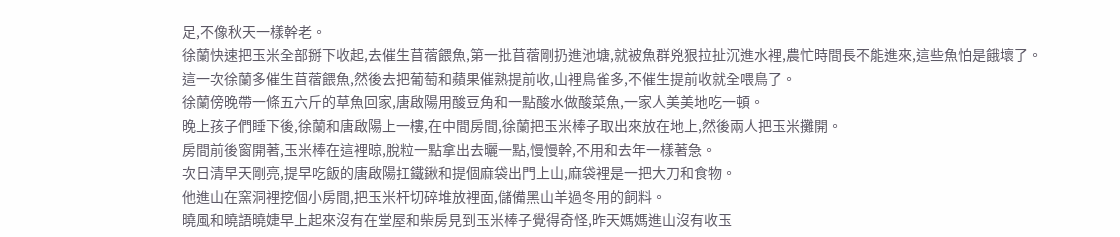足,不像秋天一樣幹老。
徐蘭快速把玉米全部掰下收起,去催生苜蓿餵魚,第一批苜蓿剛扔進池塘,就被魚群兇狠拉扯沉進水裡,農忙時間長不能進來,這些魚怕是餓壞了。
這一次徐蘭多催生苜蓿餵魚,然後去把葡萄和蘋果催熟提前收,山裡鳥雀多,不催生提前收就全喂鳥了。
徐蘭傍晚帶一條五六斤的草魚回家,唐啟陽用酸豆角和一點酸水做酸菜魚,一家人美美地吃一頓。
晚上孩子們睡下後,徐蘭和唐啟陽上一樓,在中間房間,徐蘭把玉米棒子取出來放在地上,然後兩人把玉米攤開。
房間前後窗開著,玉米棒在這裡晾,脫粒一點拿出去曬一點,慢慢幹,不用和去年一樣著急。
次日清早天剛亮,提早吃飯的唐啟陽扛鐵鍬和提個麻袋出門上山,麻袋裡是一把大刀和食物。
他進山在窯洞裡挖個小房間,把玉米杆切碎堆放裡面,儲備黑山羊過冬用的飼料。
曉風和曉語曉婕早上起來沒有在堂屋和柴房見到玉米棒子覺得奇怪,昨天媽媽進山沒有收玉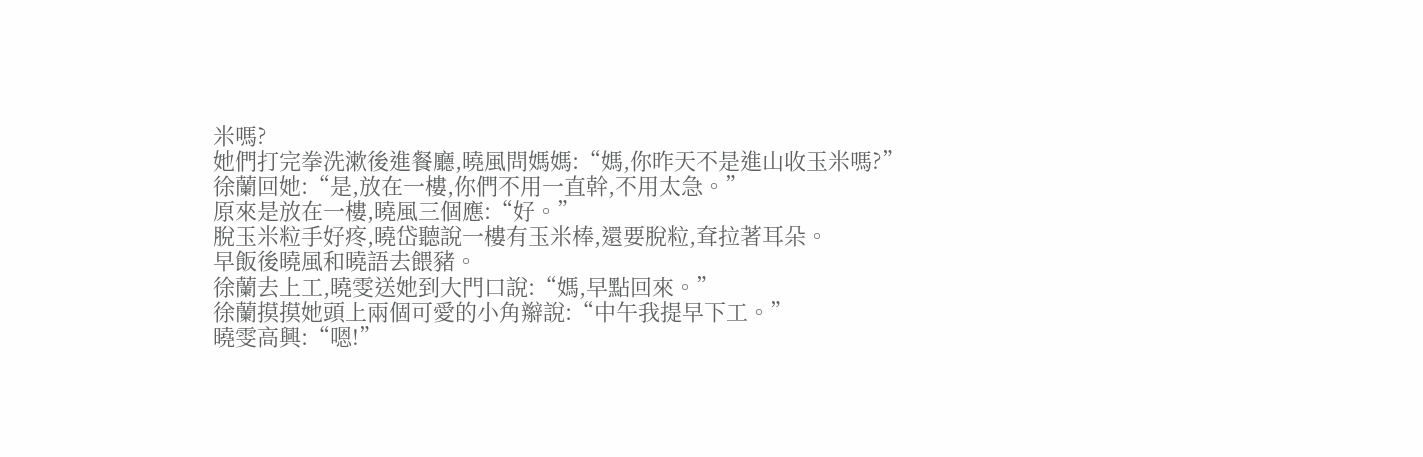米嗎?
她們打完拳洗漱後進餐廳,曉風問媽媽:“媽,你昨天不是進山收玉米嗎?”
徐蘭回她:“是,放在一樓,你們不用一直幹,不用太急。”
原來是放在一樓,曉風三個應:“好。”
脫玉米粒手好疼,曉岱聽說一樓有玉米棒,還要脫粒,耷拉著耳朵。
早飯後曉風和曉語去餵豬。
徐蘭去上工,曉雯送她到大門口說:“媽,早點回來。”
徐蘭摸摸她頭上兩個可愛的小角辮說:“中午我提早下工。”
曉雯高興:“嗯!”